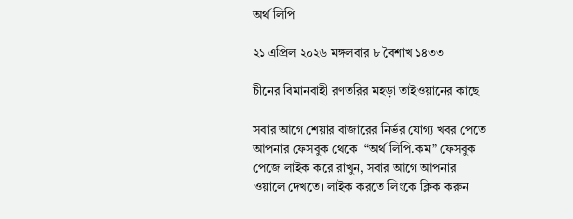অর্থ লিপি

২১ এপ্রিল ২০২৬ মঙ্গলবার ৮ বৈশাখ ১৪৩৩

চীনের বিমানবাহী রণতরির মহড়া তাইওয়ানের কাছে

সবার আগে শেয়ার বাজারের নির্ভর যোগ্য খবর পেতে আপনার ফেসবুক থেকে  “অর্থ লিপি.কম” ফেসবুক পেজে লাইক করে রাখুন, সবার আগে আপনার ওয়ালে দেখতে। লাইক করতে লিংকে ক্লিক করুন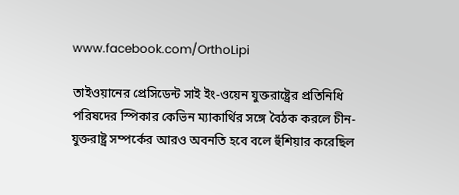www.facebook.com/OrthoLipi

তাইওয়ানের প্রেসিডেন্ট সাই ইং-ওয়েন যুক্তরাষ্ট্রের প্রতিনিধি পরিষদের স্পিকার কেভিন ম্যাকার্থির সঙ্গে বৈঠক করলে চীন-যুক্তরাষ্ট্র সম্পর্কের আরও অবনতি হবে বলে হুঁশিয়ার করেছিল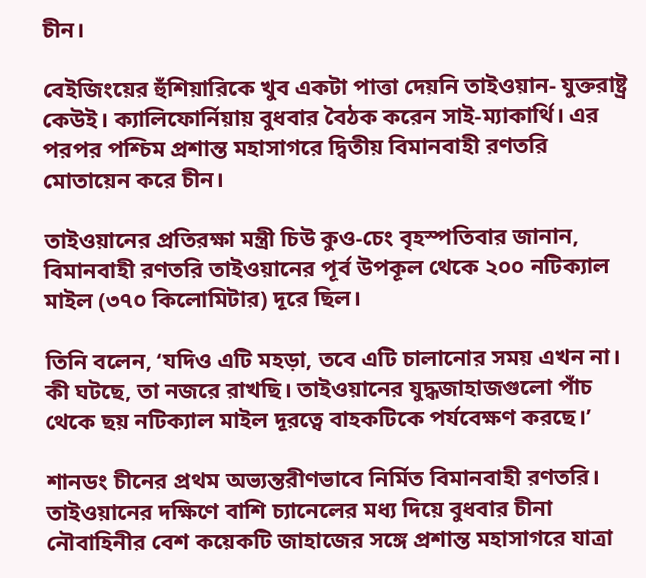চীন।

বেইজিংয়ের হুঁশিয়ারিকে খুব একটা পাত্তা দেয়নি তাইওয়ান- যুক্তরাষ্ট্র কেউই। ক্যালিফোর্নিয়ায় বুধবার বৈঠক করেন সাই-ম্যাকার্থি। এর পরপর পশ্চিম প্রশান্ত মহাসাগরে দ্বিতীয় বিমানবাহী রণতরি মোতায়েন করে চীন।

তাইওয়ানের প্রতিরক্ষা মন্ত্রী চিউ কুও-চেং বৃহস্পতিবার জানান, বিমানবাহী রণতরি তাইওয়ানের পূর্ব উপকূল থেকে ২০০ নটিক্যাল মাইল (৩৭০ কিলোমিটার) দূরে ছিল।

তিনি বলেন, ‘যদিও এটি মহড়া, তবে এটি চালানোর সময় এখন না। কী ঘটছে, তা নজরে রাখছি। তাইওয়ানের যুদ্ধজাহাজগুলো পাঁচ থেকে ছয় নটিক্যাল মাইল দূরত্বে বাহকটিকে পর্যবেক্ষণ করছে।’

শানডং চীনের প্রথম অভ্যন্তরীণভাবে নির্মিত বিমানবাহী রণতরি। তাইওয়ানের দক্ষিণে বাশি চ্যানেলের মধ্য দিয়ে বুধবার চীনা নৌবাহিনীর বেশ কয়েকটি জাহাজের সঙ্গে প্রশান্ত মহাসাগরে যাত্রা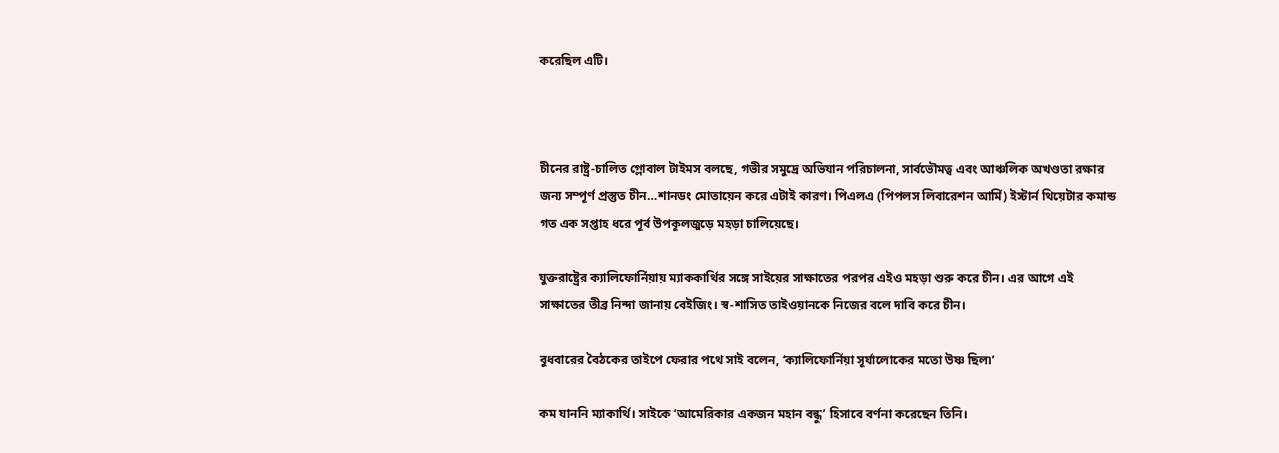করেছিল এটি।



চীনের রাষ্ট্র-চালিত গ্লোবাল টাইমস বলছে, গভীর সমুদ্রে অভিযান পরিচালনা, সার্বভৌমত্ব এবং আঞ্চলিক অখণ্ডতা রক্ষার জন্য সম্পূর্ণ প্রস্তুত চীন…শানডং মোতায়েন করে এটাই কারণ। পিএলএ (পিপলস লিবারেশন আর্মি) ইস্টার্ন থিয়েটার কমান্ড গত এক সপ্তাহ ধরে পূর্ব উপকূলজুড়ে মহড়া চালিয়েছে।

যুক্তরাষ্ট্রের ক্যালিফোর্নিয়ায় ম্যাককার্থির সঙ্গে সাইয়ের সাক্ষাতের পরপর এইও মহড়া শুরু করে চীন। এর আগে এই সাক্ষাতের তীব্র নিন্দা জানায় বেইজিং। স্ব-শাসিত তাইওয়ানকে নিজের বলে দাবি করে চীন।

বুধবারের বৈঠকের তাইপে ফেরার পথে সাই বলেন, ‘ক্যালিফোর্নিয়া সূর্যালোকের মতো উষ্ণ ছিল৷’

কম যাননি ম্যাকার্থি। সাইকে ‘আমেরিকার একজন মহান বন্ধু’ হিসাবে বর্ণনা করেছেন তিনি।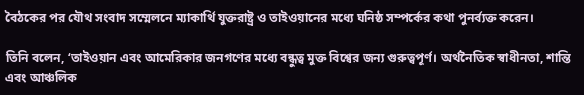বৈঠকের পর যৌথ সংবাদ সম্মেলনে ম্যাকার্থি যুক্তরাষ্ট্র ও তাইওয়ানের মধ্যে ঘনিষ্ঠ সম্পর্কের কথা পুনর্ব্যক্ত করেন।

তিনি বলেন, ‘তাইওয়ান এবং আমেরিকার জনগণের মধ্যে বন্ধুত্ব মুক্ত বিশ্বের জন্য গুরুত্বপূর্ণ। অর্থনৈতিক স্বাধীনতা, শান্তি এবং আঞ্চলিক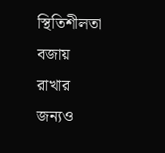স্থিতিশীলতা বজায় রাখার জন্যও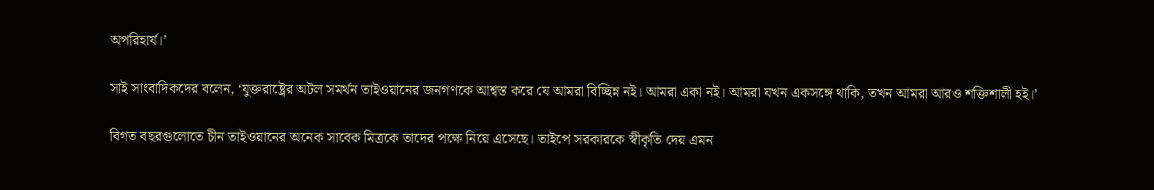অপরিহার্য।’

সাই সাংবাদিকদের বলেন, ‘যুক্তরাষ্ট্রের অটল সমর্থন তাইওয়ানের জনগণকে আশ্বস্ত করে যে আমরা বিচ্ছিন্ন নই। আমরা একা নই। আমরা যখন একসঙ্গে থাকি, তখন আমরা আরও শক্তিশালী হই।’

বিগত বছরগুলোতে চীন তাইওয়ানের অনেক সাবেক মিত্রকে তাদের পক্ষে নিয়ে এসেছে। তাইপে সরকারকে স্বীকৃতি দেয় এমন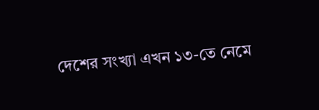দেশের সংখ্যা এখন ১৩-তে নেমে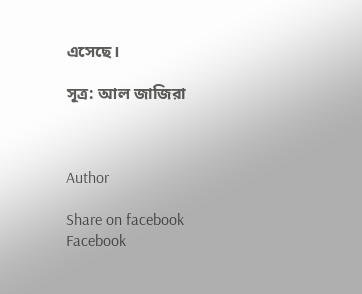এসেছে।

সূত্র: আল জাজিরা



Author

Share on facebook
Facebook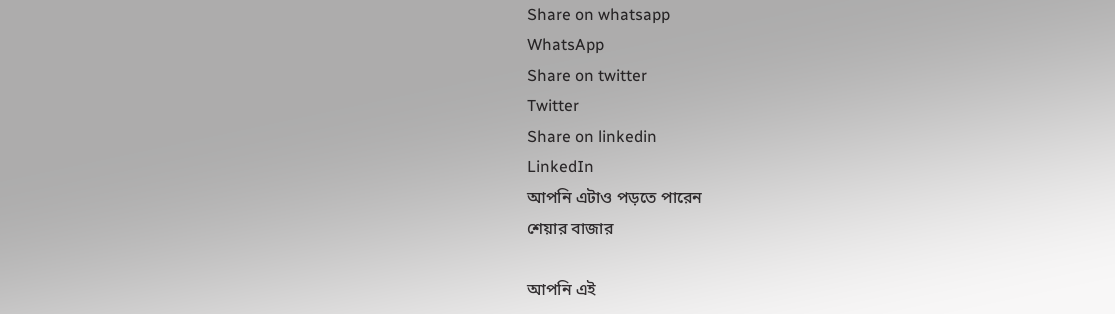Share on whatsapp
WhatsApp
Share on twitter
Twitter
Share on linkedin
LinkedIn
আপনি এটাও পড়তে পারেন
শেয়ার বাজার

আপনি এই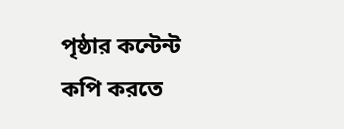পৃষ্ঠার কন্টেন্ট কপি করতে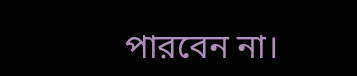পারবেন না।